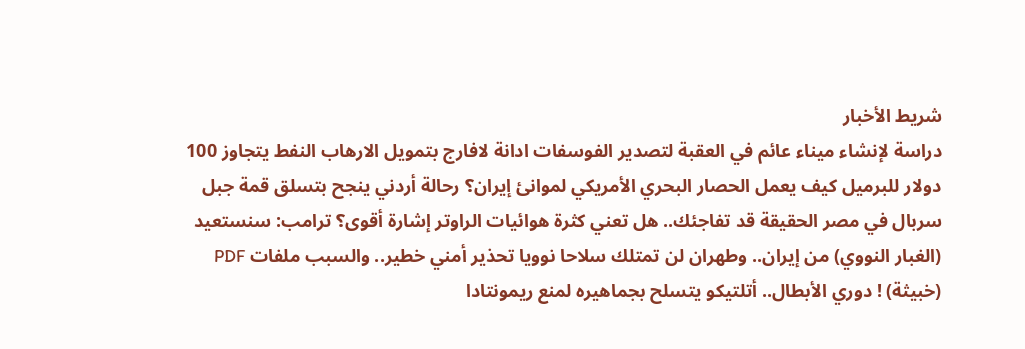شريط الأخبار
دراسة لإنشاء ميناء عائم في العقبة لتصدير الفوسفات ادانة لافارج بتمويل الارهاب النفط يتجاوز 100 دولار للبرميل كيف يعمل الحصار البحري الأمريكي لموانئ إيران؟ رحالة أردني ينجح بتسلق قمة جبل سربال في مصر الحقيقة قد تفاجئك.. هل تعني كثرة هوائيات الراوتر إشارة أقوى؟ ترامب: سنستعيد (الغبار النووي) من إيران.. وطهران لن تمتلك سلاحا نوويا تحذير أمني خطير.. والسبب ملفات PDF (خبيثة) ! دوري الأبطال.. أتلتيكو يتسلح بجماهيره لمنع ريمونتادا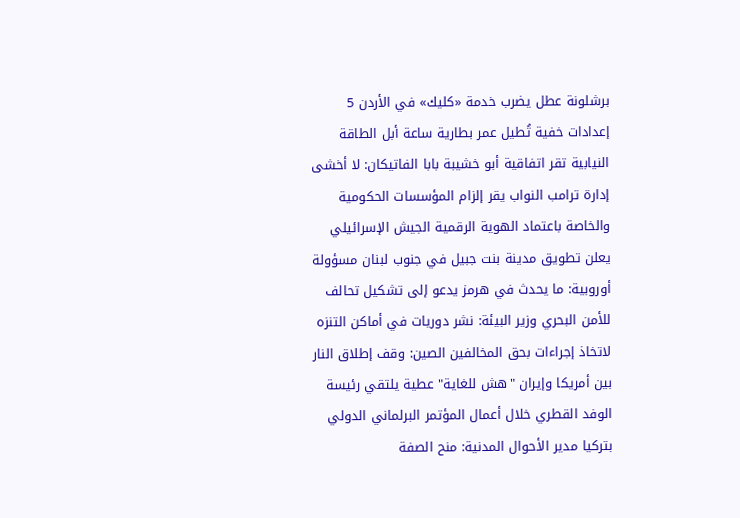برشلونة عطل يضرب خدمة «كليك» في الأردن 5 إعدادات خفية تُطيل عمر بطارية ساعة أبل الطاقة النيابية تقر اتفاقية أبو خشيبة بابا الفاتيكان: لا أخشى إدارة ترامب النواب يقر إلزام المؤسسات الحكومية والخاصة باعتماد الهوية الرقمية الجيش الإسرائيلي يعلن تطويق مدينة بنت جبيل في جنوب لبنان مسؤولة أوروبية: ما يحدث في هرمز يدعو إلى تشكيل تحالف للأمن البحري وزير البيئة: نشر دوريات في أماكن التنزه لاتخاذ إجراءات بحق المخالفين الصين: وقف إطلاق النار بين أمريكا وإيران "هش للغاية" عطية يلتقي رئيسة الوفد القطري خلال أعمال المؤتمر البرلماني الدولي بتركيا مدير الأحوال المدنية: منح الصفة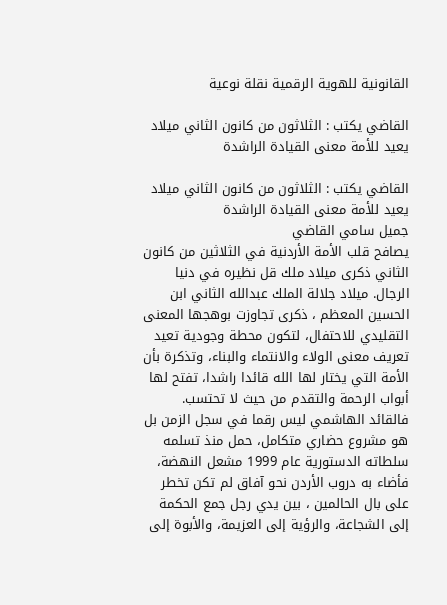القانونية للهوية الرقمية نقلة نوعية

القاضي يكتب : الثلاثون من كانون الثاني ميلاد يعيد للأمة معنى القيادة الراشدة

القاضي يكتب : الثلاثون من كانون الثاني ميلاد يعيد للأمة معنى القيادة الراشدة
جميل سامي القاضي
يصافح قلب الأمة الأردنية في الثلاثين من كانون الثاني ذكرى ميلاد ملك قل نظيره في دنيا الرجال. ميلاد جلالة الملك عبدالله الثاني ابن الحسين المعظم ، ذكرى تجاوزت بوهجها المعنى التقليدي للاحتفال، لتكون محطة وجودية تعيد تعريف معنى الولاء والانتماء والبناء، وتذكرة بأن الأمة التي يختار لها الله قائدا راشدا، تفتح لها أبواب الرحمة والتقدم من حيث لا تحتسب.
فالقائد الهاشمي ليس رقما في سجل الزمن بل هو مشروع حضاري متكامل، حمل منذ تسلمه سلطاته الدستورية عام 1999 مشعل النهضة، فأضاء به دروب الأردن نحو آفاق لم تكن تخطر على بال الحالمين ، بين يدي رجل جمع الحكمة إلى الشجاعة، والرؤية إلى العزيمة، والأبوة إلى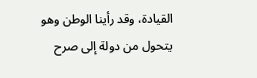القيادة، وقد رأينا الوطن وهو يتحول من دولة إلى صرح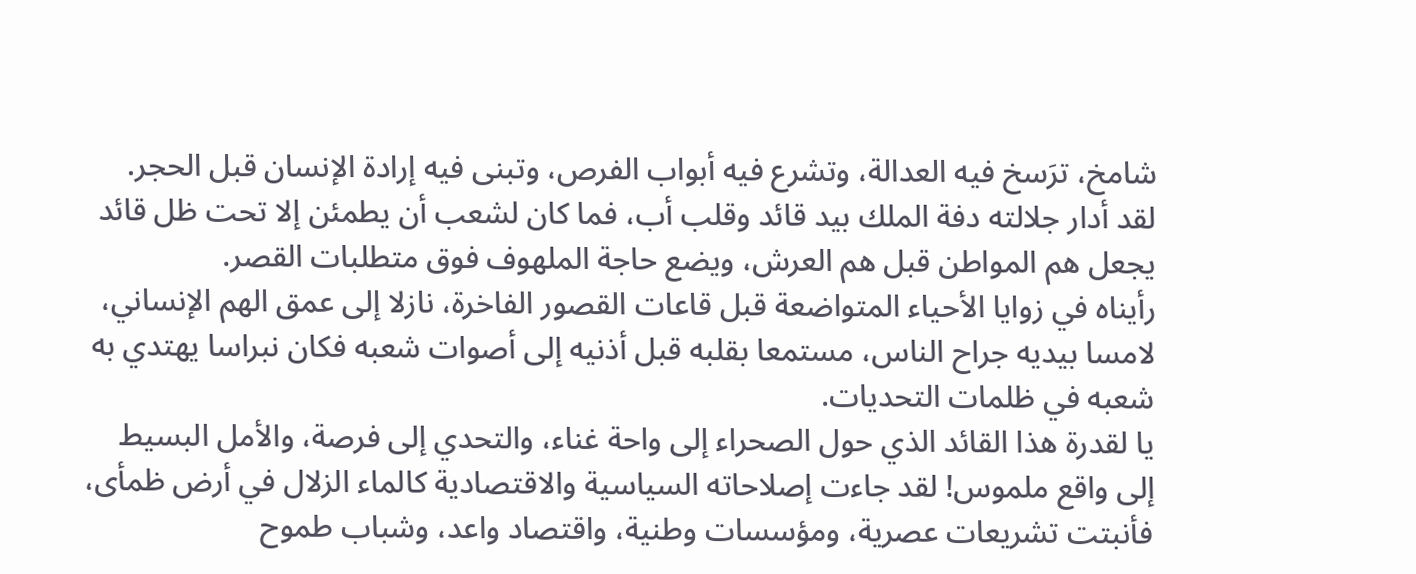شامخ، ترَسخ فيه العدالة، وتشرع فيه أبواب الفرص، وتبنى فيه إرادة الإنسان قبل الحجر.
لقد أدار جلالته دفة الملك بيد قائد وقلب أب، فما كان لشعب أن يطمئن إلا تحت ظل قائد يجعل هم المواطن قبل هم العرش، ويضع حاجة الملهوف فوق متطلبات القصر.
رأيناه في زوايا الأحياء المتواضعة قبل قاعات القصور الفاخرة، نازلا إلى عمق الهم الإنساني، لامسا بيديه جراح الناس، مستمعا بقلبه قبل أذنيه إلى أصوات شعبه فكان نبراسا يهتدي به شعبه في ظلمات التحديات.
يا لقدرة هذا القائد الذي حول الصحراء إلى واحة غناء، والتحدي إلى فرصة، والأمل البسيط إلى واقع ملموس! لقد جاءت إصلاحاته السياسية والاقتصادية كالماء الزلال في أرض ظمأى، فأنبتت تشريعات عصرية، ومؤسسات وطنية، واقتصاد واعد، وشباب طموح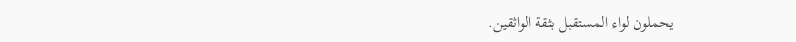يحملون لواء المستقبل بثقة الواثقين.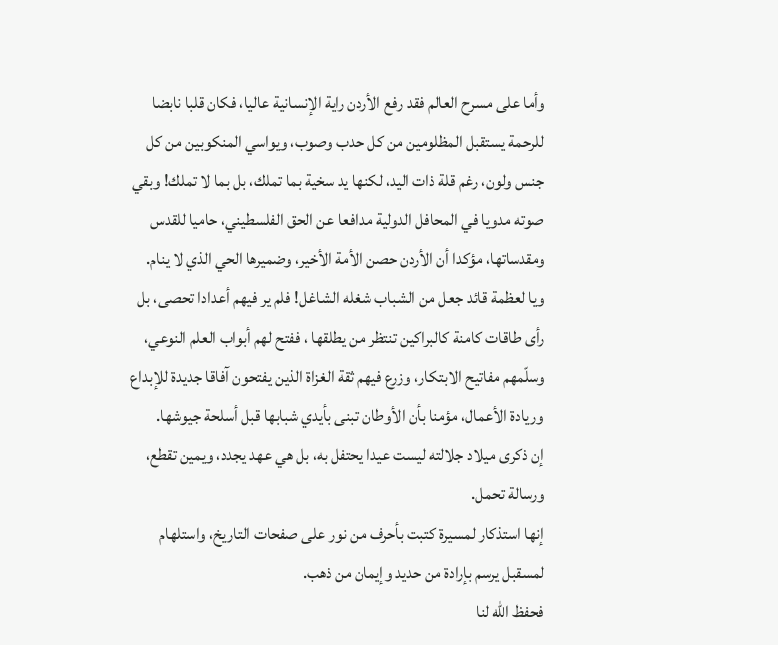وأما على مسرح العالم فقد رفع الأردن راية الإنسانية عاليا، فكان قلبا نابضا للرحمة يستقبل المظلومين من كل حدب وصوب، ويواسي المنكوبين من كل جنس ولون، رغم قلة ذات اليد، لكنها يد سخية بما تملك، بل بما لا تملك! وبقي صوته مدويا في المحافل الدولية مدافعا عن الحق الفلسطيني، حاميا للقدس ومقدساتها، مؤكدا أن الأردن حصن الأمة الأخير، وضميرها الحي الذي لا ينام.
ويا لعظمة قائد جعل من الشباب شغله الشاغل! فلم ير فيهم أعدادا تحصى، بل رأى طاقات كامنة كالبراكين تنتظر من يطلقها ، ففتح لهم أبواب العلم النوعي، وسلّمهم مفاتيح الابتكار، وزرع فيهم ثقة الغزاة الذين يفتحون آفاقا جديدة للإبداع وريادة الأعمال، مؤمنا بأن الأوطان تبنى بأيدي شبابها قبل أسلحة جيوشها.
إن ذكرى ميلاد جلالته ليست عيدا يحتفل به، بل هي عهد يجدد، ويمين تقطع، ورسالة تحمل.
إنها استذكار لمسيرة كتبت بأحرف من نور على صفحات التاريخ، واستلهام لمسقبل يرسم بإرادة من حديد وإيمان من ذهب.
فحفظ الله لنا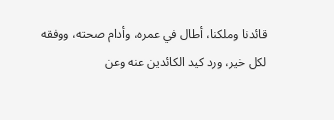قائدنا وملكنا، أطال في عمره، وأدام صحته، ووفقه لكل خير، ورد كيد الكائدين عنه وعن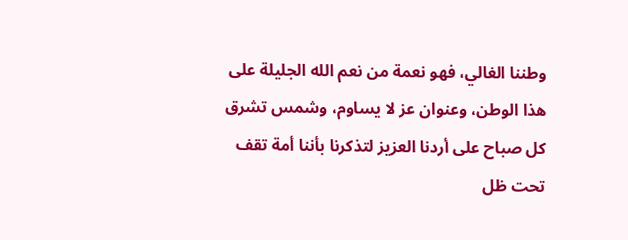وطننا الغالي، فهو نعمة من نعم الله الجليلة على هذا الوطن، وعنوان عز لا يساوم، وشمس تشرق كل صباح على أردنا العزيز لتذكرنا بأننا أمة تقف تحت ظل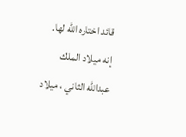قائد اختاره الله لها.
إنه ميلاد الملك عبدالله الثاني ، ميلاد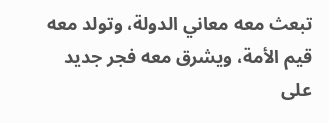تبعث معه معاني الدولة، وتولد معه قيم الأمة، ويشرق معه فجر جديد على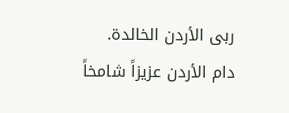ربى الأردن الخالدة.
دام الأردن عزيزاً شامخاً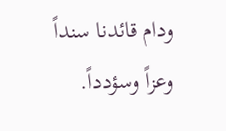ودام قائدنا سنداً وعزاً وسؤدداً.